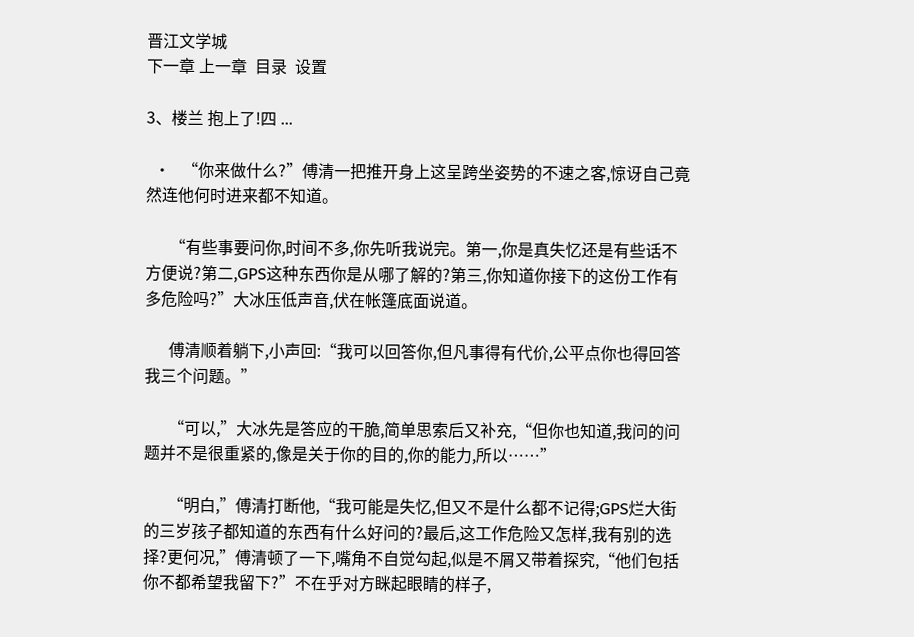晋江文学城
下一章 上一章  目录  设置

3、楼兰 抱上了!四 ...

  •   “你来做什么?”傅清一把推开身上这呈跨坐姿势的不速之客,惊讶自己竟然连他何时进来都不知道。

      “有些事要问你,时间不多,你先听我说完。第一,你是真失忆还是有些话不方便说?第二,GPS这种东西你是从哪了解的?第三,你知道你接下的这份工作有多危险吗?”大冰压低声音,伏在帐篷底面说道。

      傅清顺着躺下,小声回:“我可以回答你,但凡事得有代价,公平点你也得回答我三个问题。”

      “可以,”大冰先是答应的干脆,简单思索后又补充,“但你也知道,我问的问题并不是很重紧的,像是关于你的目的,你的能力,所以……”

      “明白,”傅清打断他,“我可能是失忆,但又不是什么都不记得;GPS烂大街的三岁孩子都知道的东西有什么好问的?最后,这工作危险又怎样,我有别的选择?更何况,”傅清顿了一下,嘴角不自觉勾起,似是不屑又带着探究,“他们包括你不都希望我留下?”不在乎对方眯起眼睛的样子,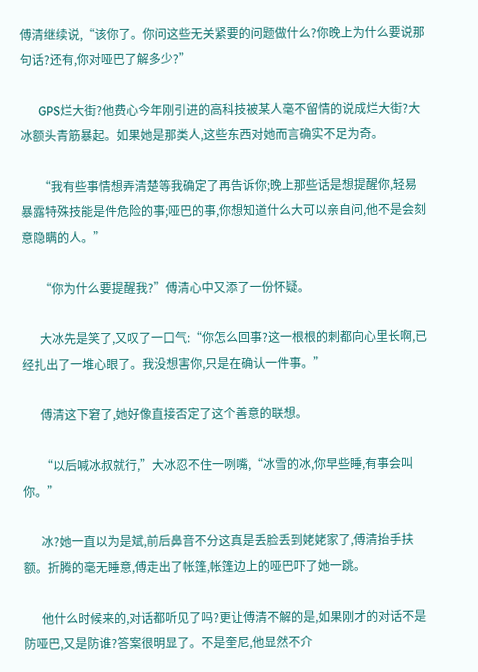傅清继续说,“该你了。你问这些无关紧要的问题做什么?你晚上为什么要说那句话?还有,你对哑巴了解多少?”

      GPS烂大街?他费心今年刚引进的高科技被某人毫不留情的说成烂大街?大冰额头青筋暴起。如果她是那类人,这些东西对她而言确实不足为奇。

      “我有些事情想弄清楚等我确定了再告诉你;晚上那些话是想提醒你,轻易暴露特殊技能是件危险的事;哑巴的事,你想知道什么大可以亲自问,他不是会刻意隐瞒的人。”

      “你为什么要提醒我?”傅清心中又添了一份怀疑。

      大冰先是笑了,又叹了一口气:“你怎么回事?这一根根的刺都向心里长啊,已经扎出了一堆心眼了。我没想害你,只是在确认一件事。”

      傅清这下窘了,她好像直接否定了这个善意的联想。

      “以后喊冰叔就行,”大冰忍不住一咧嘴,“冰雪的冰,你早些睡,有事会叫你。”

      冰?她一直以为是斌,前后鼻音不分这真是丢脸丢到姥姥家了,傅清抬手扶额。折腾的毫无睡意,傅走出了帐篷,帐篷边上的哑巴吓了她一跳。

      他什么时候来的,对话都听见了吗?更让傅清不解的是,如果刚才的对话不是防哑巴,又是防谁?答案很明显了。不是奎尼,他显然不介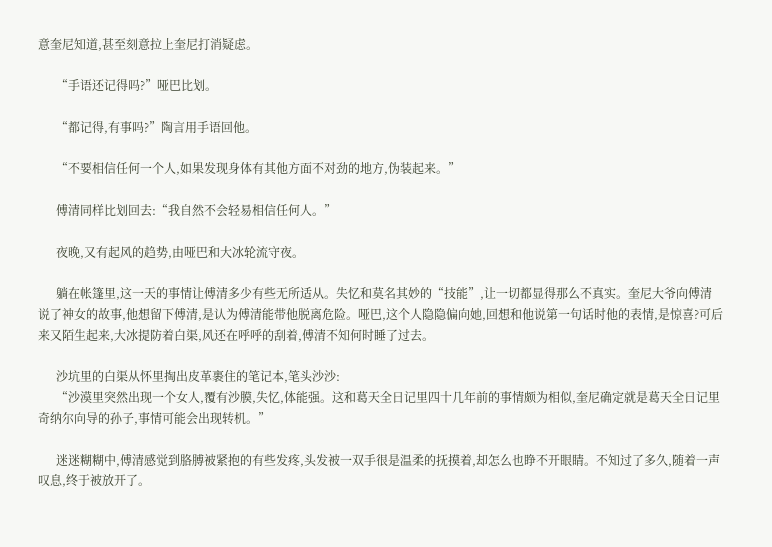意奎尼知道,甚至刻意拉上奎尼打消疑虑。

      “手语还记得吗?”哑巴比划。

      “都记得,有事吗?”陶言用手语回他。

      “不要相信任何一个人,如果发现身体有其他方面不对劲的地方,伪装起来。”

      傅清同样比划回去:“我自然不会轻易相信任何人。”

      夜晚,又有起风的趋势,由哑巴和大冰轮流守夜。

      躺在帐篷里,这一天的事情让傅清多少有些无所适从。失忆和莫名其妙的“技能”,让一切都显得那么不真实。奎尼大爷向傅清说了神女的故事,他想留下傅清,是认为傅清能带他脱离危险。哑巴,这个人隐隐偏向她,回想和他说第一句话时他的表情,是惊喜?可后来又陌生起来,大冰提防着白渠,风还在呼呼的刮着,傅清不知何时睡了过去。

      沙坑里的白渠从怀里掏出皮革裹住的笔记本,笔头沙沙:
      “沙漠里突然出现一个女人,覆有沙膜,失忆,体能强。这和葛天全日记里四十几年前的事情颇为相似,奎尼确定就是葛天全日记里奇纳尔向导的孙子,事情可能会出现转机。”

      迷迷糊糊中,傅清感觉到胳膊被紧抱的有些发疼,头发被一双手很是温柔的抚摸着,却怎么也睁不开眼睛。不知过了多久,随着一声叹息,终于被放开了。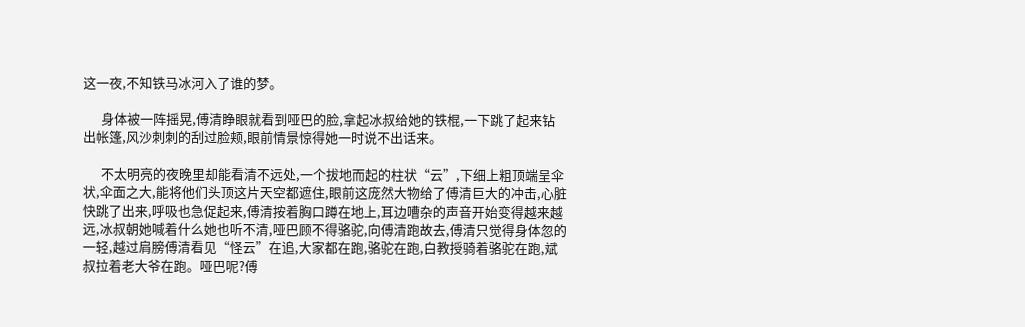这一夜,不知铁马冰河入了谁的梦。

      身体被一阵摇晃,傅清睁眼就看到哑巴的脸,拿起冰叔给她的铁棍,一下跳了起来钻出帐篷,风沙刺刺的刮过脸颊,眼前情景惊得她一时说不出话来。

      不太明亮的夜晚里却能看清不远处,一个拔地而起的柱状“云”,下细上粗顶端呈伞状,伞面之大,能将他们头顶这片天空都遮住,眼前这庞然大物给了傅清巨大的冲击,心脏快跳了出来,呼吸也急促起来,傅清按着胸口蹲在地上,耳边嘈杂的声音开始变得越来越远,冰叔朝她喊着什么她也听不清,哑巴顾不得骆驼,向傅清跑故去,傅清只觉得身体忽的一轻,越过肩膀傅清看见“怪云”在追,大家都在跑,骆驼在跑,白教授骑着骆驼在跑,斌叔拉着老大爷在跑。哑巴呢?傅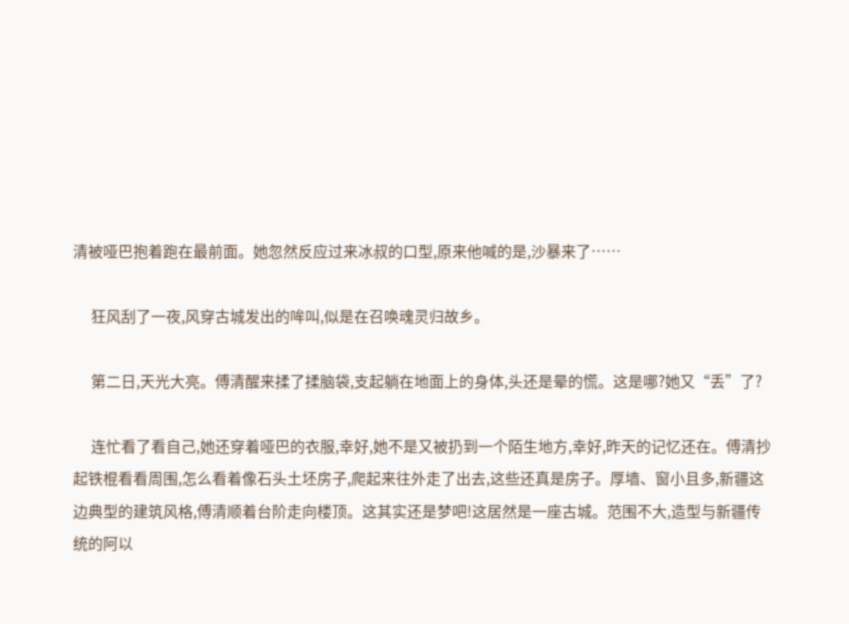清被哑巴抱着跑在最前面。她忽然反应过来冰叔的口型,原来他喊的是,沙暴来了……

      狂风刮了一夜,风穿古城发出的哞叫,似是在召唤魂灵归故乡。

      第二日,天光大亮。傅清醒来揉了揉脑袋,支起躺在地面上的身体,头还是晕的慌。这是哪?她又“丢”了?

      连忙看了看自己,她还穿着哑巴的衣服,幸好,她不是又被扔到一个陌生地方,幸好,昨天的记忆还在。傅清抄起铁棍看看周围,怎么看着像石头土坯房子,爬起来往外走了出去,这些还真是房子。厚墙、窗小且多,新疆这边典型的建筑风格,傅清顺着台阶走向楼顶。这其实还是梦吧!这居然是一座古城。范围不大,造型与新疆传统的阿以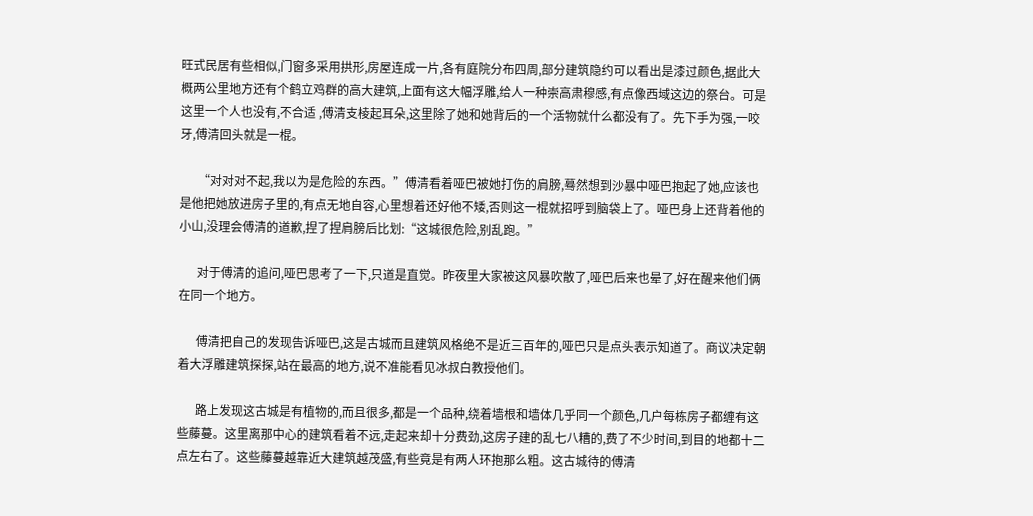旺式民居有些相似,门窗多采用拱形,房屋连成一片,各有庭院分布四周,部分建筑隐约可以看出是漆过颜色,据此大概两公里地方还有个鹤立鸡群的高大建筑,上面有这大幅浮雕,给人一种崇高肃穆感,有点像西域这边的祭台。可是这里一个人也没有,不合适 ,傅清支棱起耳朵,这里除了她和她背后的一个活物就什么都没有了。先下手为强,一咬牙,傅清回头就是一棍。

      “对对对不起,我以为是危险的东西。”傅清看着哑巴被她打伤的肩膀,蓦然想到沙暴中哑巴抱起了她,应该也是他把她放进房子里的,有点无地自容,心里想着还好他不矮,否则这一棍就招呼到脑袋上了。哑巴身上还背着他的小山,没理会傅清的道歉,捏了捏肩膀后比划:“这城很危险,别乱跑。”

      对于傅清的追问,哑巴思考了一下,只道是直觉。昨夜里大家被这风暴吹散了,哑巴后来也晕了,好在醒来他们俩在同一个地方。

      傅清把自己的发现告诉哑巴,这是古城而且建筑风格绝不是近三百年的,哑巴只是点头表示知道了。商议决定朝着大浮雕建筑探探,站在最高的地方,说不准能看见冰叔白教授他们。

      路上发现这古城是有植物的,而且很多,都是一个品种,绕着墙根和墙体几乎同一个颜色,几户每栋房子都缠有这些藤蔓。这里离那中心的建筑看着不远,走起来却十分费劲,这房子建的乱七八糟的,费了不少时间,到目的地都十二点左右了。这些藤蔓越靠近大建筑越茂盛,有些竟是有两人环抱那么粗。这古城待的傅清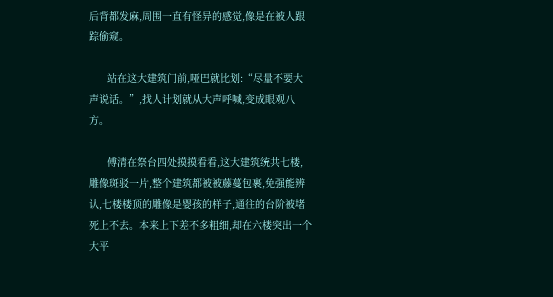后背都发麻,周围一直有怪异的感觉,像是在被人跟踪偷窥。

      站在这大建筑门前,哑巴就比划:“尽量不要大声说话。”,找人计划就从大声呼喊,变成眼观八方。

      傅清在祭台四处摸摸看看,这大建筑统共七楼,雕像斑驳一片,整个建筑都被被藤蔓包裹,免强能辨认,七楼楼顶的雕像是婴孩的样子,通往的台阶被堵死上不去。本来上下差不多粗细,却在六楼突出一个大平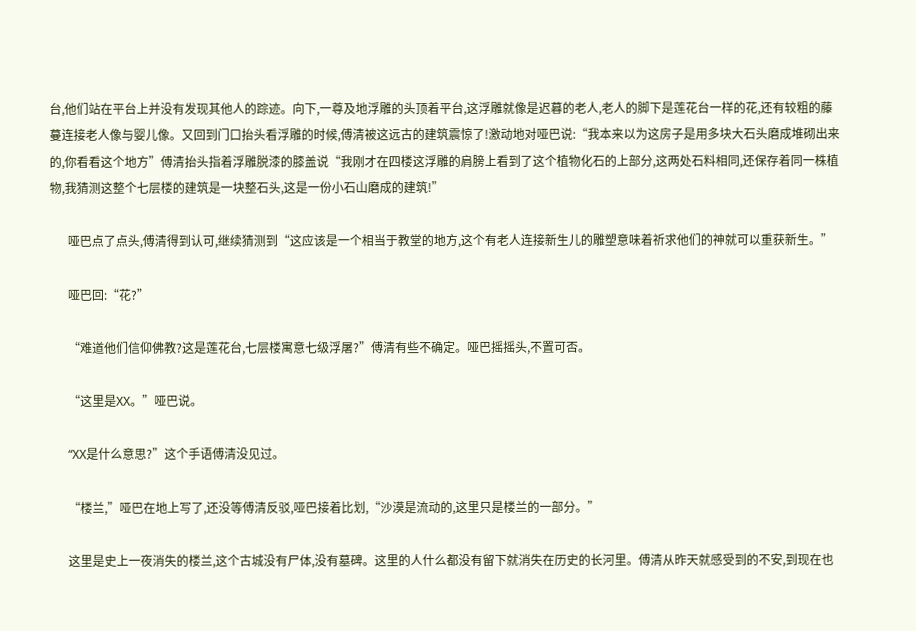台,他们站在平台上并没有发现其他人的踪迹。向下,一尊及地浮雕的头顶着平台,这浮雕就像是迟暮的老人,老人的脚下是莲花台一样的花,还有较粗的藤蔓连接老人像与婴儿像。又回到门口抬头看浮雕的时候,傅清被这远古的建筑震惊了!激动地对哑巴说:“我本来以为这房子是用多块大石头磨成堆砌出来的,你看看这个地方”傅清抬头指着浮雕脱漆的膝盖说“我刚才在四楼这浮雕的肩膀上看到了这个植物化石的上部分,这两处石料相同,还保存着同一株植物,我猜测这整个七层楼的建筑是一块整石头,这是一份小石山磨成的建筑!”

      哑巴点了点头,傅清得到认可,继续猜测到“这应该是一个相当于教堂的地方,这个有老人连接新生儿的雕塑意味着祈求他们的神就可以重获新生。”

      哑巴回:“花?”

      “难道他们信仰佛教?这是莲花台,七层楼寓意七级浮屠?”傅清有些不确定。哑巴摇摇头,不置可否。

      “这里是XX。”哑巴说。

      “XX是什么意思?”这个手语傅清没见过。

      “楼兰,”哑巴在地上写了,还没等傅清反驳,哑巴接着比划,“沙漠是流动的,这里只是楼兰的一部分。”

      这里是史上一夜消失的楼兰,这个古城没有尸体,没有墓碑。这里的人什么都没有留下就消失在历史的长河里。傅清从昨天就感受到的不安,到现在也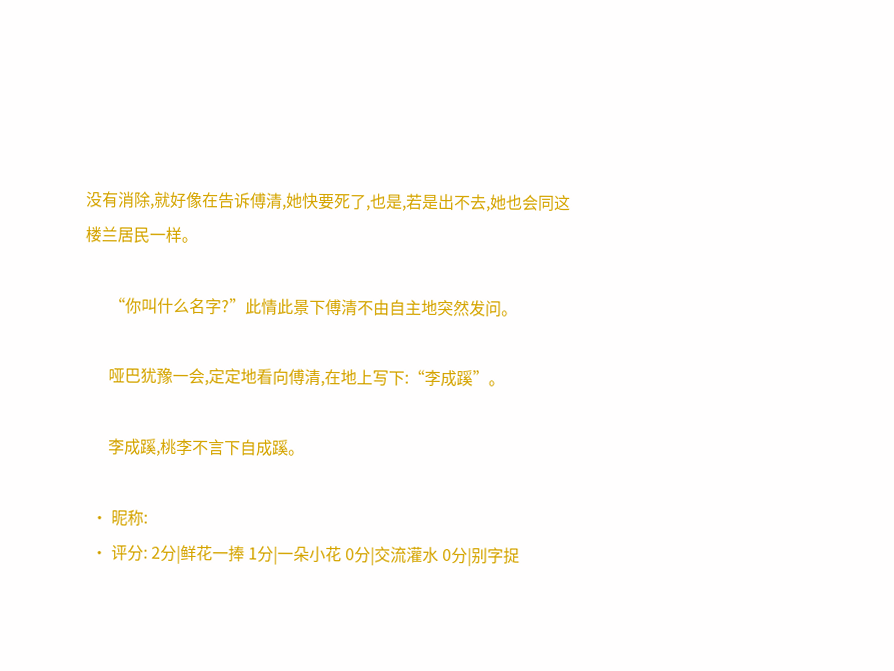没有消除,就好像在告诉傅清,她快要死了,也是,若是出不去,她也会同这楼兰居民一样。

      “你叫什么名字?”此情此景下傅清不由自主地突然发问。

      哑巴犹豫一会,定定地看向傅清,在地上写下:“李成蹊”。

      李成蹊,桃李不言下自成蹊。

  • 昵称:
  • 评分: 2分|鲜花一捧 1分|一朵小花 0分|交流灌水 0分|别字捉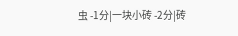虫 -1分|一块小砖 -2分|砖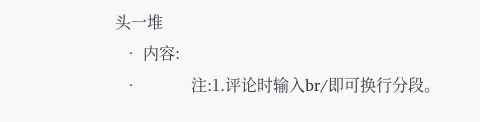头一堆
  • 内容:
  •             注:1.评论时输入br/即可换行分段。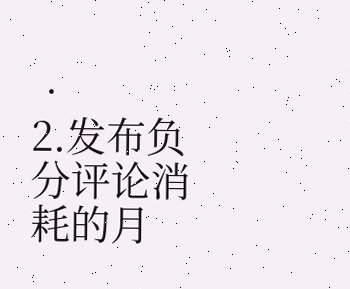•                 2.发布负分评论消耗的月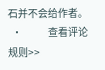石并不会给作者。
  •             查看评论规则>>